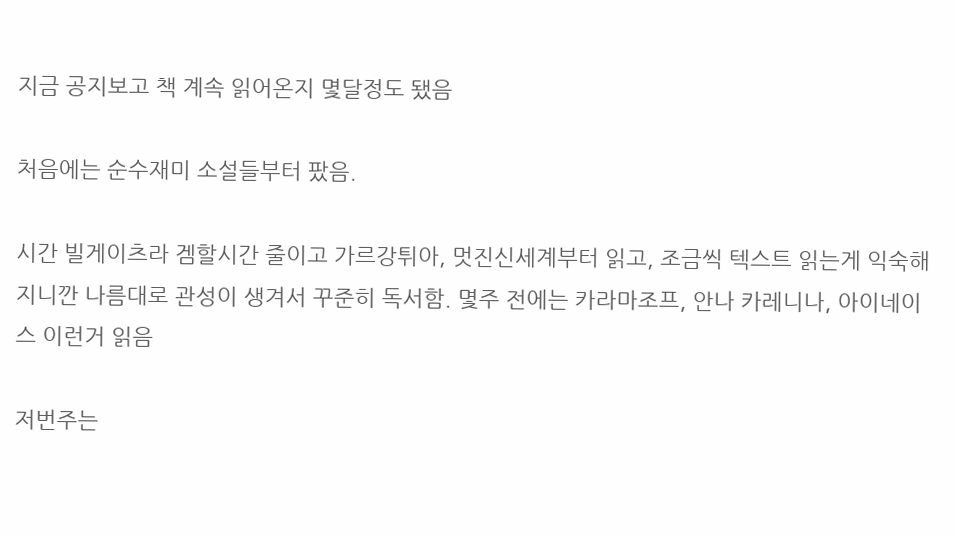지금 공지보고 책 계속 읽어온지 몇달정도 됐음

처음에는 순수재미 소설들부터 팠음.

시간 빌게이츠라 겜할시간 줄이고 가르강튀아, 멋진신세계부터 읽고, 조금씩 텍스트 읽는게 익숙해지니깐 나름대로 관성이 생겨서 꾸준히 독서함. 몇주 전에는 카라마조프, 안나 카레니나, 아이네이스 이런거 읽음

저번주는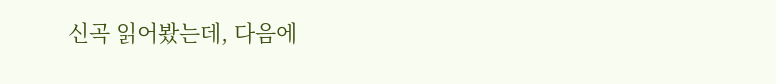신곡 읽어봤는데, 다음에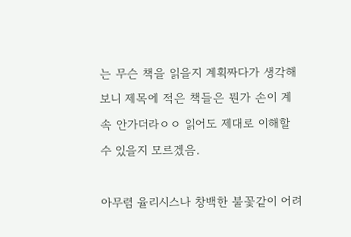는 무슨 책을 읽을지 계획짜다가 생각해보니 제목에 적은 책들은 뭔가 손이 계속 안가더라ㅇㅇ 읽어도 제대로 이해할 수 있을지 모르겠음.

아무렴 율리시스나 창백한 불꽃같이 어려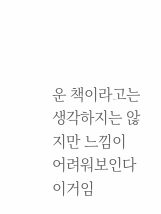운 책이라고는 생각하지는 않지만 느낌이 어려워보인다 이거임